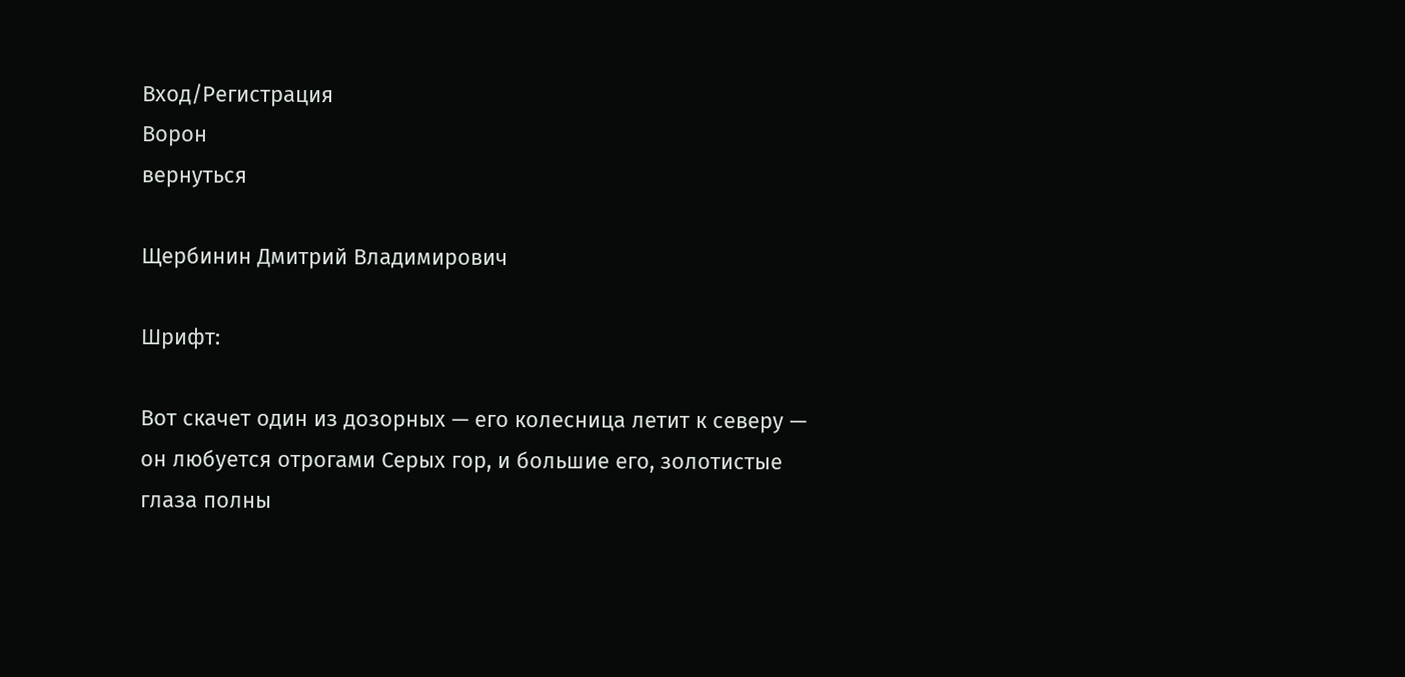Вход/Регистрация
Ворон
вернуться

Щербинин Дмитрий Владимирович

Шрифт:

Вот скачет один из дозорных — его колесница летит к северу — он любуется отрогами Серых гор, и большие его, золотистые глаза полны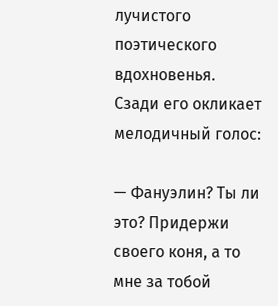лучистого поэтического вдохновенья. Сзади его окликает мелодичный голос:

— Фануэлин? Ты ли это? Придержи своего коня, а то мне за тобой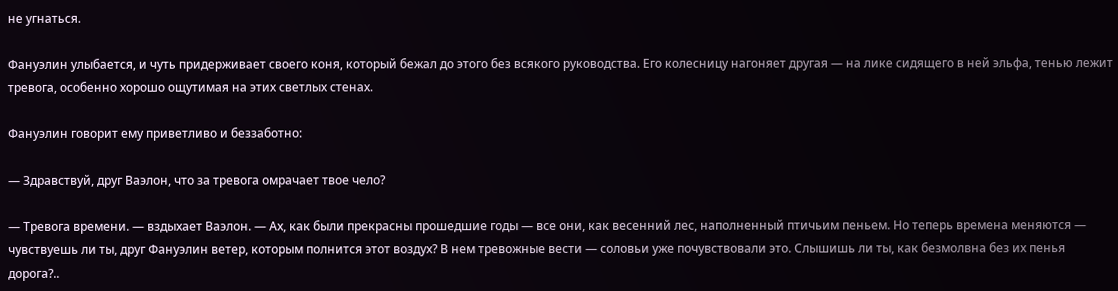не угнаться.

Фануэлин улыбается, и чуть придерживает своего коня, который бежал до этого без всякого руководства. Его колесницу нагоняет другая — на лике сидящего в ней эльфа, тенью лежит тревога, особенно хорошо ощутимая на этих светлых стенах.

Фануэлин говорит ему приветливо и беззаботно:

— Здравствуй, друг Ваэлон, что за тревога омрачает твое чело?

— Тревога времени. — вздыхает Ваэлон. — Ах, как были прекрасны прошедшие годы — все они, как весенний лес, наполненный птичьим пеньем. Но теперь времена меняются — чувствуешь ли ты, друг Фануэлин ветер, которым полнится этот воздух? В нем тревожные вести — соловьи уже почувствовали это. Слышишь ли ты, как безмолвна без их пенья дорога?..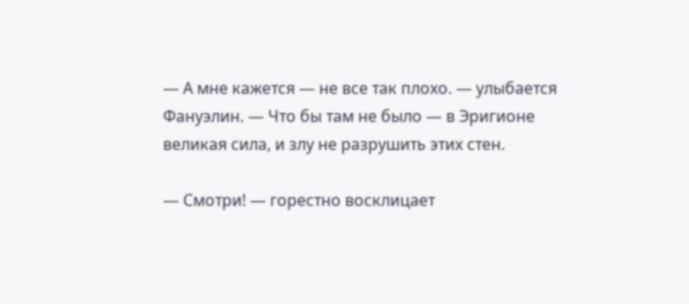— А мне кажется — не все так плохо. — улыбается Фануэлин. — Что бы там не было — в Эригионе великая сила, и злу не разрушить этих стен.

— Смотри! — горестно восклицает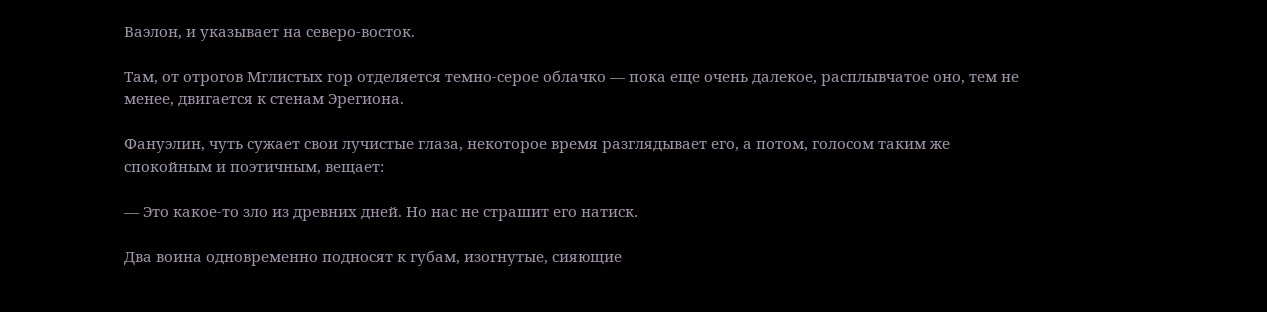Ваэлон, и указывает на северо-восток.

Там, от отрогов Мглистых гор отделяется темно-серое облачко — пока еще очень далекое, расплывчатое оно, тем не менее, двигается к стенам Эрегиона.

Фануэлин, чуть сужает свои лучистые глаза, некоторое время разглядывает его, а потом, голосом таким же спокойным и поэтичным, вещает:

— Это какое-то зло из древних дней. Но нас не страшит его натиск.

Два воина одновременно подносят к губам, изогнутые, сияющие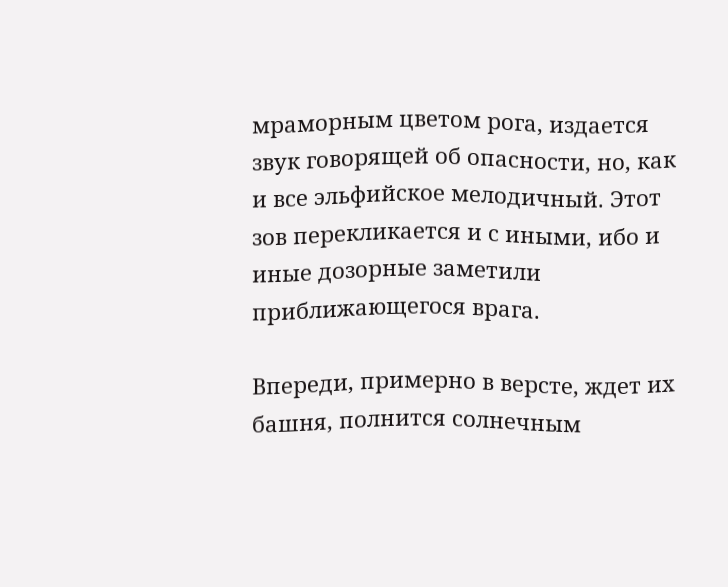мраморным цветом рога, издается звук говорящей об опасности, но, как и все эльфийское мелодичный. Этот зов перекликается и с иными, ибо и иные дозорные заметили приближающегося врага.

Впереди, примерно в версте, ждет их башня, полнится солнечным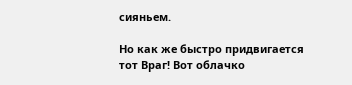сияньем.

Но как же быстро придвигается тот Враг! Вот облачко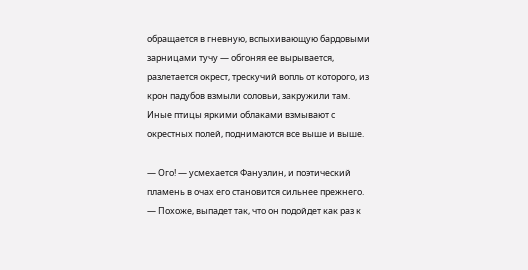обращается в гневную, вспыхивающую бардовыми зарницами тучу — обгоняя ее вырывается, разлетается окрест, трескучий вопль от которого, из крон падубов взмыли соловьи, закружили там. Иные птицы яркими облаками взмывают с окрестных полей, поднимаются все выше и выше.

— Ого! — усмехается Фануэлин, и поэтический пламень в очах его становится сильнее прежнего. — Похоже, выпадет так, что он подойдет как раз к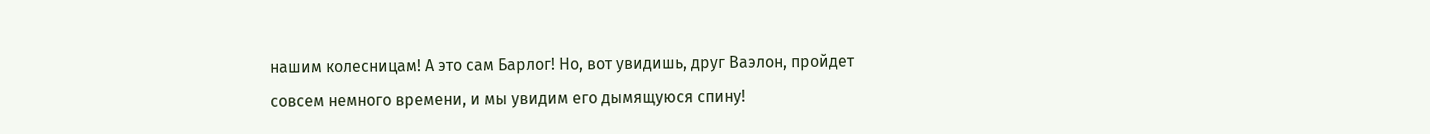нашим колесницам! А это сам Барлог! Но, вот увидишь, друг Ваэлон, пройдет совсем немного времени, и мы увидим его дымящуюся спину!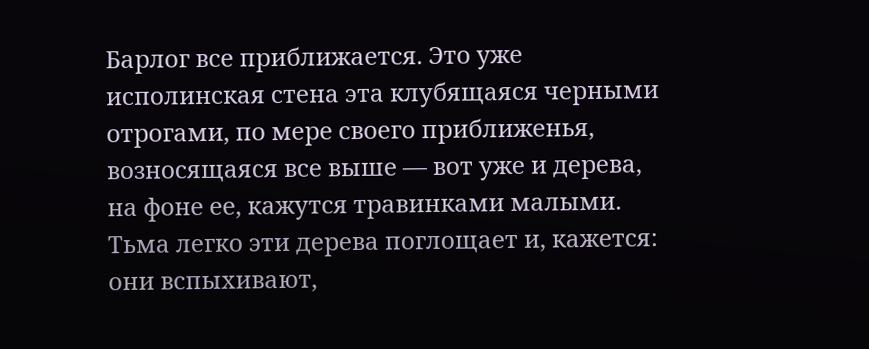Барлог все приближается. Это уже исполинская стена эта клубящаяся черными отрогами, по мере своего приближенья, возносящаяся все выше — вот уже и дерева, на фоне ее, кажутся травинками малыми. Тьма легко эти дерева поглощает и, кажется: они вспыхивают,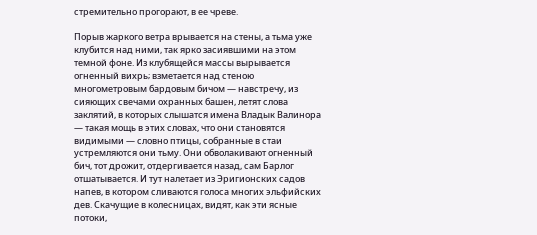стремительно прогорают, в ее чреве.

Порыв жаркого ветра врывается на стены, а тьма уже клубится над ними, так ярко засиявшими на этом темной фоне. Из клубящейся массы вырывается огненный вихрь; взметается над стеною многометровым бардовым бичом — навстречу, из сияющих свечами охранных башен, летят слова заклятий, в которых слышатся имена Владык Валинора — такая мощь в этих словах, что они становятся видимыми — словно птицы, собранные в стаи устремляются они тьму. Они обволакивают огненный бич, тот дрожит, отдергивается назад, сам Барлог отшатывается. И тут налетает из Эригионских садов напев, в котором сливаются голоса многих эльфийских дев. Скачущие в колесницах, видят, как эти ясные потоки,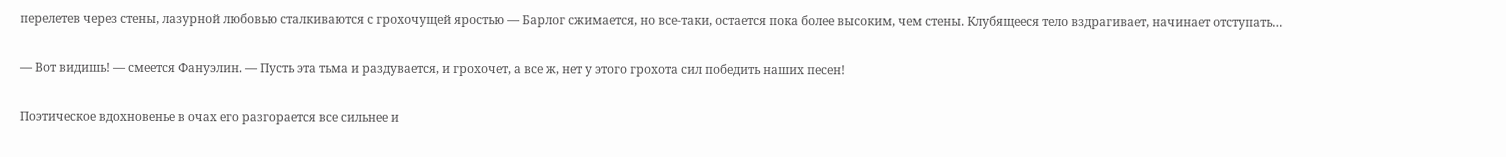перелетев через стены, лазурной любовью сталкиваются с грохочущей яростью — Барлог сжимается, но все-таки, остается пока более высоким, чем стены. Клубящееся тело вздрагивает, начинает отступать…

— Вот видишь! — смеется Фануэлин. — Пусть эта тьма и раздувается, и грохочет, а все ж, нет у этого грохота сил победить наших песен!

Поэтическое вдохновенье в очах его разгорается все сильнее и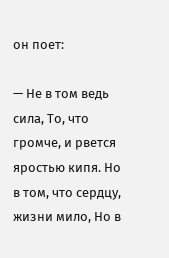он поет:

— Не в том ведь сила, То, что громче, и рвется яростью кипя. Но в том, что сердцу, жизни мило, Но в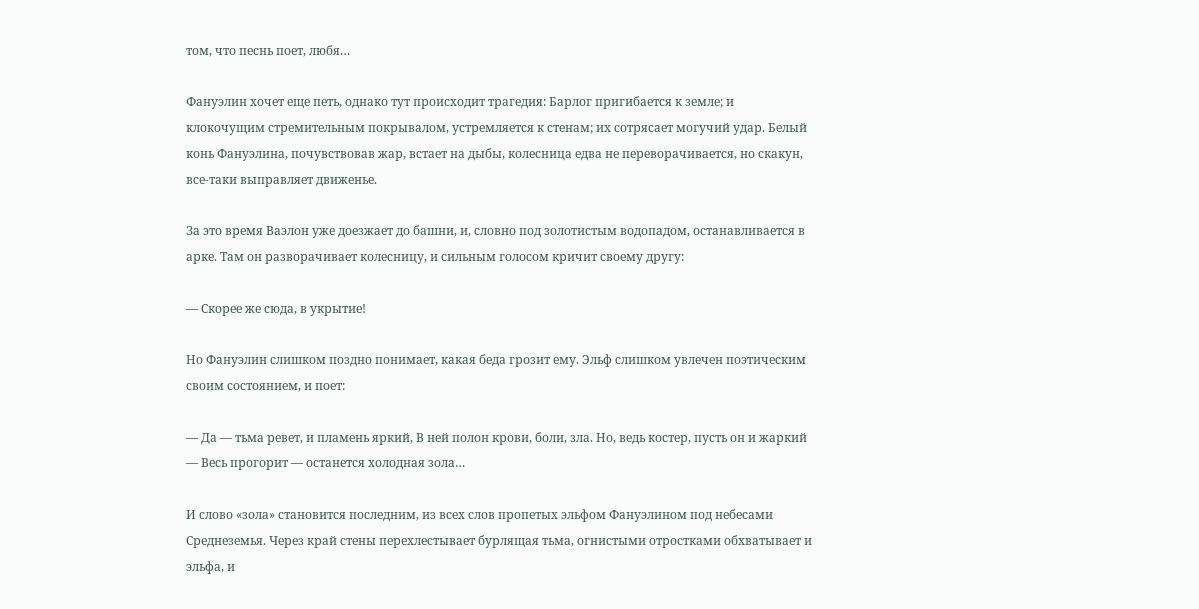том, что песнь поет, любя…

Фануэлин хочет еще петь, однако тут происходит трагедия: Барлог пригибается к земле; и клокочущим стремительным покрывалом, устремляется к стенам; их сотрясает могучий удар. Белый конь Фануэлина, почувствовав жар, встает на дыбы, колесница едва не переворачивается, но скакун, все-таки выправляет движенье.

За это время Ваэлон уже доезжает до башни, и, словно под золотистым водопадом, останавливается в арке. Там он разворачивает колесницу, и сильным голосом кричит своему другу:

— Скорее же сюда, в укрытие!

Но Фануэлин слишком поздно понимает, какая беда грозит ему. Эльф слишком увлечен поэтическим своим состоянием, и поет:

— Да — тьма ревет, и пламень яркий, В ней полон крови, боли, зла. Но, ведь костер, пусть он и жаркий — Весь прогорит — останется холодная зола…

И слово «зола» становится последним, из всех слов пропетых эльфом Фануэлином под небесами Среднеземья. Через край стены перехлестывает бурлящая тьма, огнистыми отростками обхватывает и эльфа, и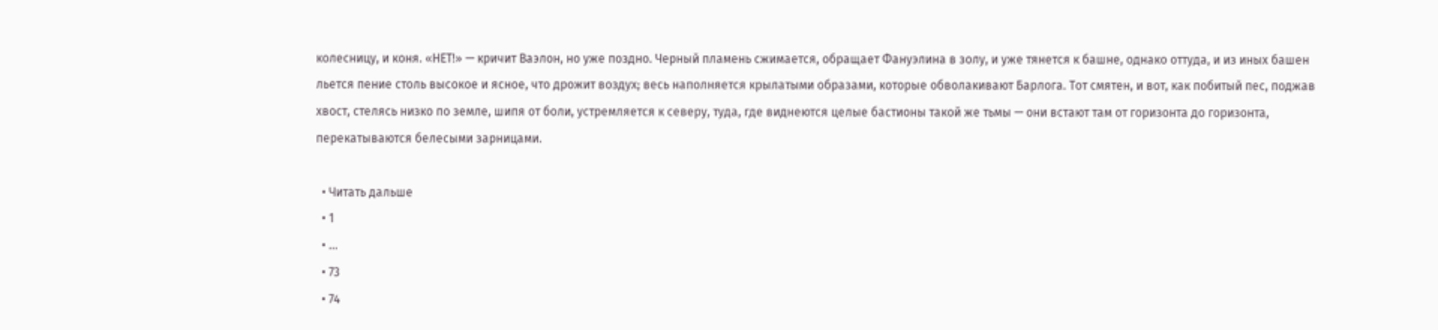колесницу, и коня. «НЕТ!» — кричит Ваэлон, но уже поздно. Черный пламень сжимается, обращает Фануэлина в золу, и уже тянется к башне, однако оттуда, и из иных башен льется пение столь высокое и ясное, что дрожит воздух; весь наполняется крылатыми образами, которые обволакивают Барлога. Тот смятен, и вот, как побитый пес, поджав хвост, стелясь низко по земле, шипя от боли, устремляется к северу, туда, где виднеются целые бастионы такой же тьмы — они встают там от горизонта до горизонта, перекатываются белесыми зарницами.

  • Читать дальше
  • 1
  • ...
  • 73
  • 74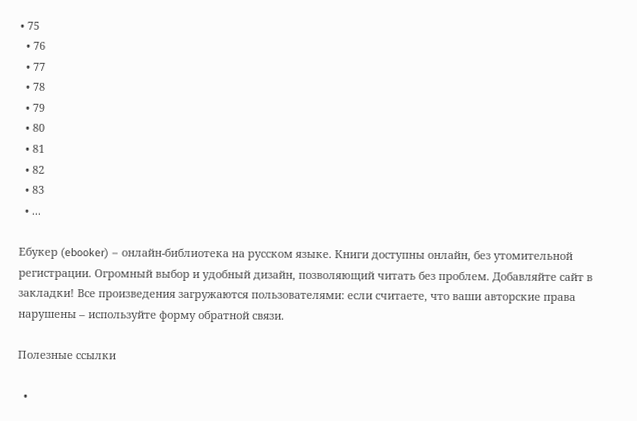• 75
  • 76
  • 77
  • 78
  • 79
  • 80
  • 81
  • 82
  • 83
  • ...

Ебукер (ebooker) – онлайн-библиотека на русском языке. Книги доступны онлайн, без утомительной регистрации. Огромный выбор и удобный дизайн, позволяющий читать без проблем. Добавляйте сайт в закладки! Все произведения загружаются пользователями: если считаете, что ваши авторские права нарушены – используйте форму обратной связи.

Полезные ссылки

  •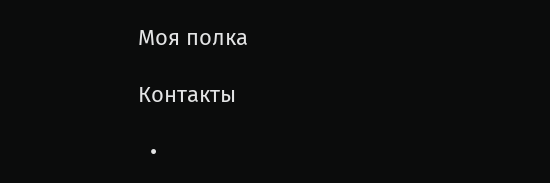Моя полка

Контакты

  •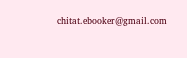chitat.ebooker@gmail.com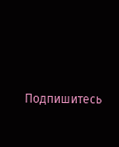Подпишитесь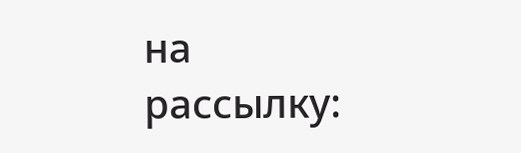на рассылку: